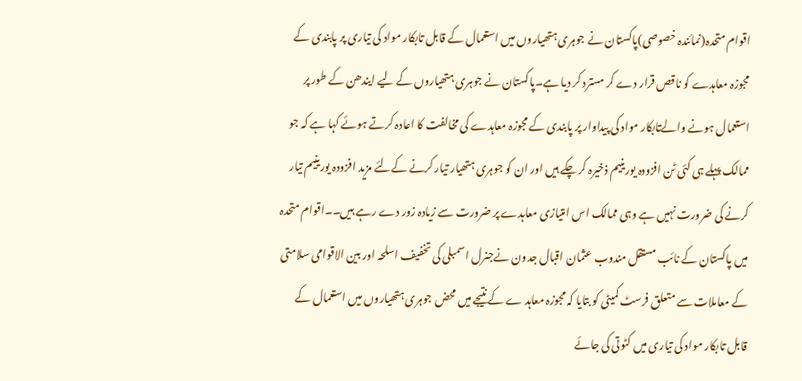اقوام متحدہ(نمائندہ خصوصی)پاکستان نے جوہری ہتھیاروں میں استعمال کے قابل تابکار مواد کی تیاری پر پابندی کے مجوزہ معاہدے کو ناقص قرار دے کر مسترد کر دیا ہے۔پاکستان نے جوہری ہتھیاروں کے لیے ایندھن کے طور پر استعمال ہونے والےتابکار مواد کی پیداوار پر پابندی کے مجوزہ معاہدے کی مخالفت کا اعادہ کرتے ہوئے کہا ہے کہ جو ممالک پہلے ہی کئی ٹن افزودہ یورینیم ذخیرہ کر چکے ہیں اور ان کو جوہری ہتھیار تیار کرنے کےلئے مزید افزودہ یورینیم تیار کرنے کی ضرورت نہیں ہے وہی ممالک اس امتیازی معاہدے پر ضرورت سے زیادہ زور دے رہے ہیں۔۔اقوام متحدہ میں پاکستان کے نائب مستقل مندوب عثمان اقبال جدون نےجنرل اسمبلی کی تخفیف اسلحہ اور بین الاقوامی سلامتی کے معاملات سے متعلق فرسٹ کمیٹی کو بتایا کہ مجوزہ معاہد ے کے نتیجے میں محض جوہری ہتھیاروں میں استعمال کے قابل تابکار مواد کی تیاری میں کٹوتی کی جائے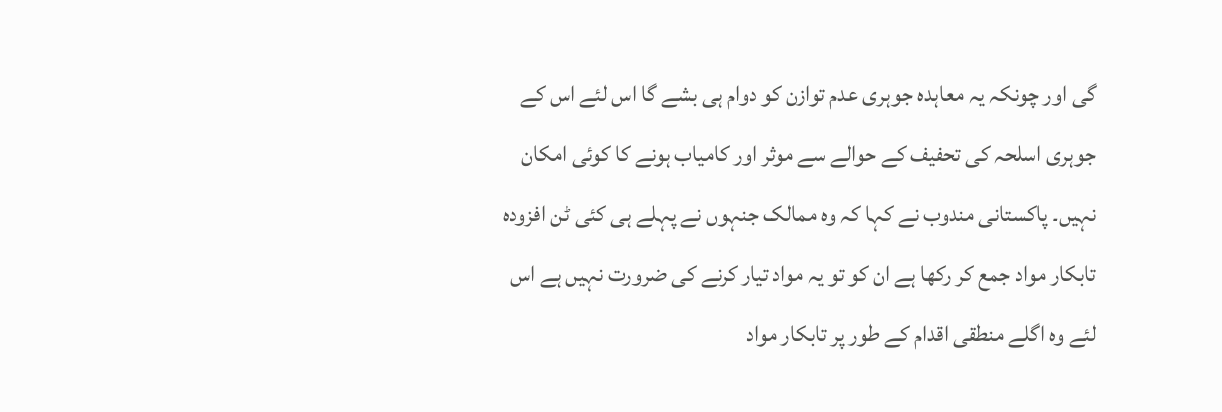گی اور چونکہ یہ معاہدہ جوہری عدم توازن کو دوام ہی بشے گا اس لئے اس کے جوہری اسلحہ کی تحفیف کے حوالے سے موثر اور کامیاب ہونے کا کوئی امکان نہیں۔ پاکستانی مندوب نے کہا کہ وہ ممالک جنہوں نے پہلے ہی کئی ٹن افزودہ تابکار مواد جمع کر رکھا ہے ان کو تو یہ مواد تیار کرنے کی ضرورت نہیں ہے اس لئے وہ اگلے منطقی اقدام کے طور پر تابکار مواد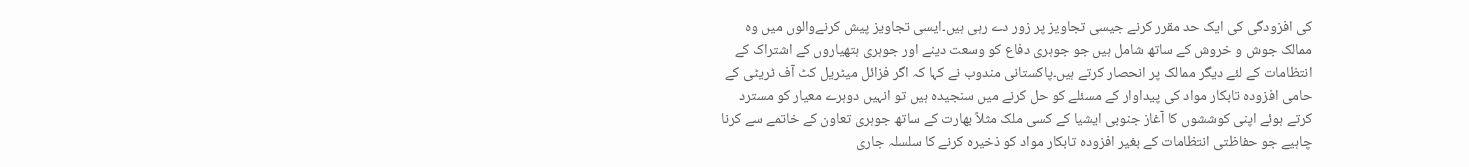کی افزودگی کی ایک حد مقرر کرنے جیسی تجاویز پر زور دے رہی ہیں۔ایسی تجاویز پیش کرنےوالوں میں وہ ممالک جوش و خروش کے ساتھ شامل ہیں جو جوہری دفاع کو وسعت دینے اور جوہری ہتھیاروں کے اشتراک کے انتظامات کے لئے دیگر ممالک پر انحصار کرتے ہیں۔پاکستانی مندوب نے کہا کہ اگر فزائل میٹریل کٹ آف ٹریٹی کے حامی افزودہ تابکار مواد کی پیداوار کے مسئلے کو حل کرنے میں سنجیدہ ہیں تو انہیں دوہرے معیار کو مسترد کرتے ہوئے اپنی کوششوں کا آغاز جنوبی ایشیا کے کسی ملک مثلاً بھارت کے ساتھ جوہری تعاون کے خاتمے سے کرنا چاہیے جو حفاظتی انتظامات کے بغیر افزودہ تابکار مواد کو ذخیرہ کرنے کا سلسلہ جاری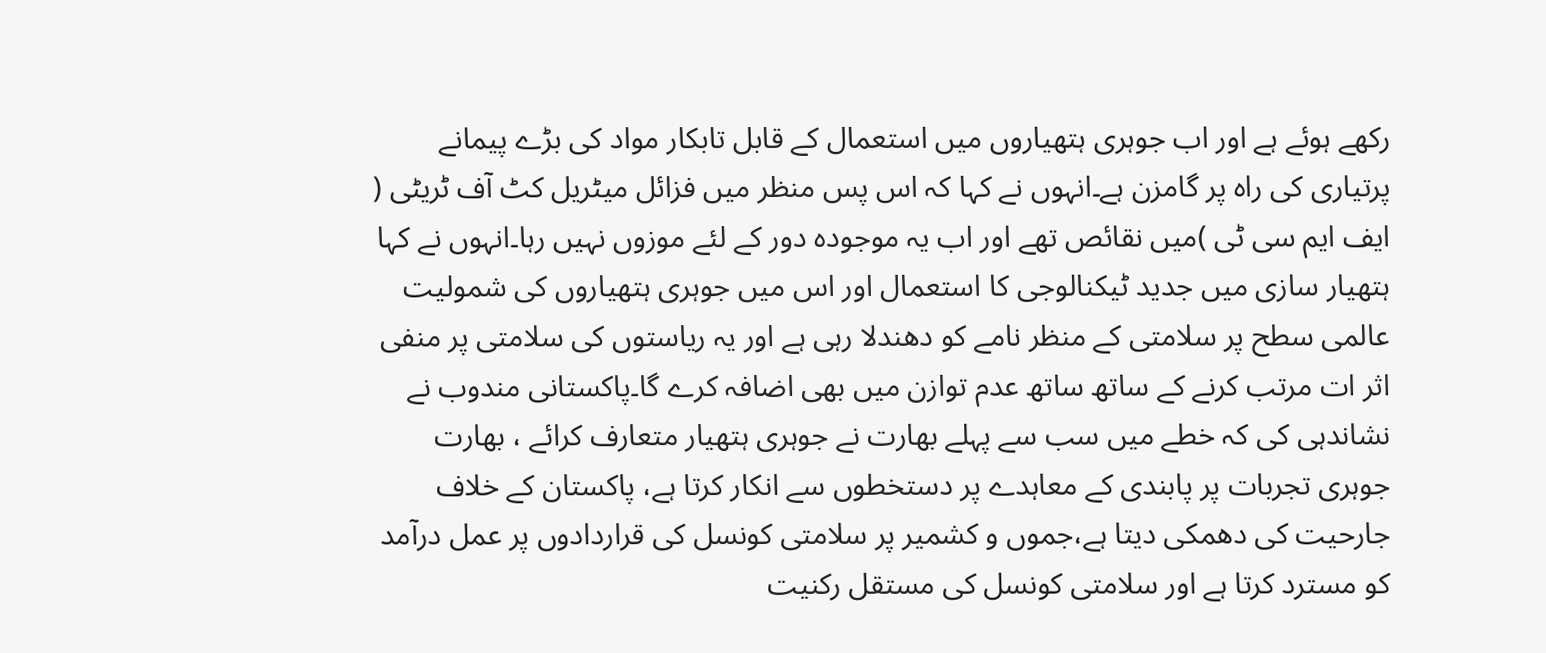رکھے ہوئے ہے اور اب جوہری ہتھیاروں میں استعمال کے قابل تابکار مواد کی بڑے پیمانے پرتیاری کی راہ پر گامزن ہے۔انہوں نے کہا کہ اس پس منظر میں فزائل میٹریل کٹ آف ٹریٹی ( ایف ایم سی ٹی )میں نقائص تھے اور اب یہ موجودہ دور کے لئے موزوں نہیں رہا۔انہوں نے کہا ہتھیار سازی میں جدید ٹیکنالوجی کا استعمال اور اس میں جوہری ہتھیاروں کی شمولیت عالمی سطح پر سلامتی کے منظر نامے کو دھندلا رہی ہے اور یہ ریاستوں کی سلامتی پر منفی اثر ات مرتب کرنے کے ساتھ ساتھ عدم توازن میں بھی اضافہ کرے گا۔پاکستانی مندوب نے نشاندہی کی کہ خطے میں سب سے پہلے بھارت نے جوہری ہتھیار متعارف کرائے ، بھارت جوہری تجربات پر پابندی کے معاہدے پر دستخطوں سے انکار کرتا ہے، پاکستان کے خلاف جارحیت کی دھمکی دیتا ہے،جموں و کشمیر پر سلامتی کونسل کی قراردادوں پر عمل درآمد کو مسترد کرتا ہے اور سلامتی کونسل کی مستقل رکنیت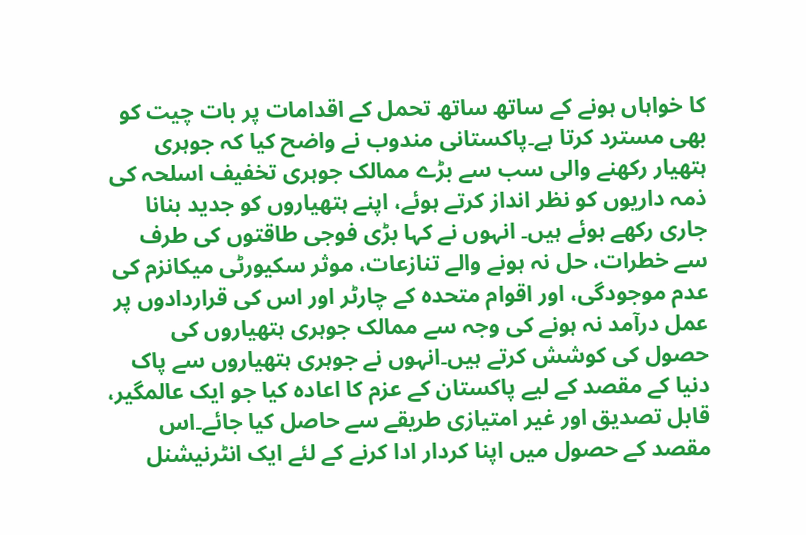کا خواہاں ہونے کے ساتھ ساتھ تحمل کے اقدامات پر بات چیت کو بھی مسترد کرتا ہے۔پاکستانی مندوب نے واضح کیا کہ جوہری ہتھیار رکھنے والی سب سے بڑے ممالک جوہری تخفیف اسلحہ کی ذمہ داریوں کو نظر انداز کرتے ہوئے، اپنے ہتھیاروں کو جدید بنانا جاری رکھے ہوئے ہیں۔ انہوں نے کہا بڑی فوجی طاقتوں کی طرف سے خطرات، حل نہ ہونے والے تنازعات، موثر سکیورٹی میکانزم کی عدم موجودگی، اور اقوام متحدہ کے چارٹر اور اس کی قراردادوں پر عمل درآمد نہ ہونے کی وجہ سے ممالک جوہری ہتھیاروں کی حصول کی کوشش کرتے ہیں۔انہوں نے جوہری ہتھیاروں سے پاک دنیا کے مقصد کے لیے پاکستان کے عزم کا اعادہ کیا جو ایک عالمگیر، قابل تصدیق اور غیر امتیازی طریقے سے حاصل کیا جائے۔اس مقصد کے حصول میں اپنا کردار ادا کرنے کے لئے ایک انٹرنیشنل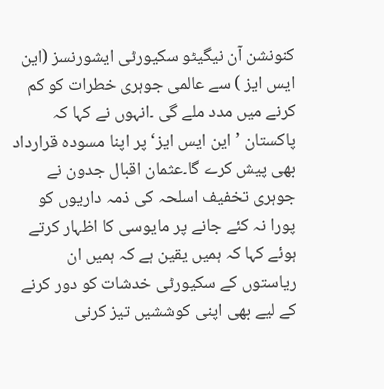کنونشن آن نیگیٹو سکیورٹی ایشورنسز (این ایس ایز ) سے عالمی جوہری خطرات کو کم کرنے میں مدد ملے گی ۔انہوں نے کہا کہ پاکستان ’این ایس ایز‘پر اپنا مسودہ قرارداد بھی پیش کرے گا۔عثمان اقبال جدون نے جوہری تخفیف اسلحہ کی ذمہ داریوں کو پورا نہ کئے جانے پر مایوسی کا اظہار کرتے ہوئے کہا کہ ہمیں یقین ہے کہ ہمیں ان ریاستوں کے سکیورٹی خدشات کو دور کرنے کے لیے بھی اپنی کوششیں تیز کرنی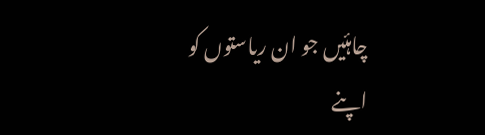چاہئیں جو ان ریاستوں کو اپنے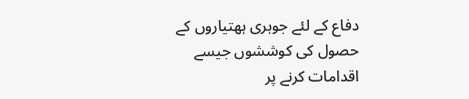دفاع کے لئے جوہری ہھتیاروں کے حصول کی کوششوں جیسے اقدامات کرنے پر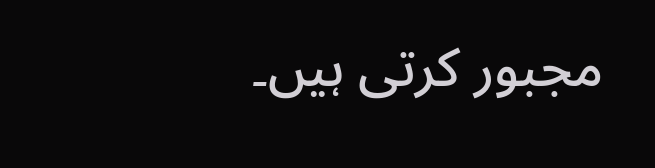مجبور کرتی ہیں۔